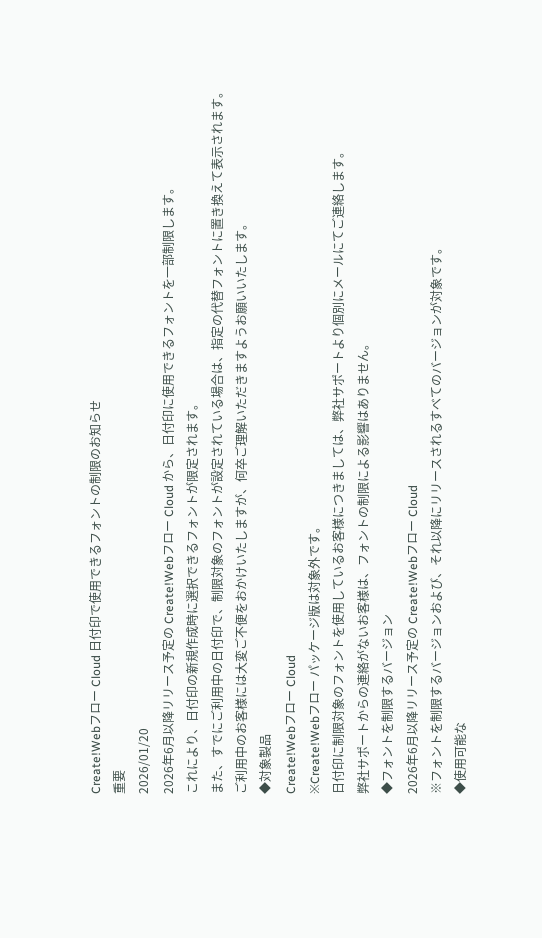Create!Webフロー Cloud 日付印で使用できるフォントの制限のお知らせ
重要
2026/01/20
2026年6月以降リリース予定の Create!Webフロー Cloud から、日付印に使用できるフォントを一部制限します。
これにより、日付印の新規作成時に選択できるフォントが限定されます。
また、すでにご利用中の日付印で、制限対象のフォントが設定されている場合は、指定の代替フォントに置き換えて表示されます。
ご利用中のお客様には大変ご不便をおかけいたしますが、何卒ご理解いただきますようお願いいたします。
◆対象製品
Create!Webフロー Cloud
※Create!Webフロー パッケージ版は対象外です。
日付印に制限対象のフォントを使用しているお客様につきましては、弊社サポートより個別にメールにてご連絡します。
弊社サポートからの連絡がないお客様は、フォントの制限による影響はありません。
◆フォントを制限するバージョン
2026年6月以降リリース予定の Create!Webフロー Cloud
※フォントを制限するバージョンおよび、それ以降にリリースされるすべてのバージョンが対象です。
◆使用可能な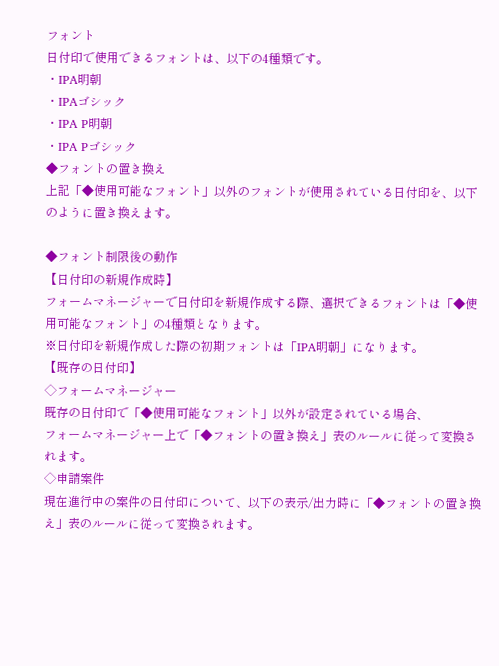フォント
日付印で使用できるフォントは、以下の4種類です。
・IPA明朝
・IPAゴシック
・IPA P明朝
・IPA Pゴシック
◆フォントの置き換え
上記「◆使用可能なフォント」以外のフォントが使用されている日付印を、以下のように置き換えます。

◆フォント制限後の動作
【日付印の新規作成時】
フォームマネージャーで日付印を新規作成する際、選択できるフォントは「◆使用可能なフォント」の4種類となります。
※日付印を新規作成した際の初期フォントは「IPA明朝」になります。
【既存の日付印】
◇フォームマネージャー
既存の日付印で「◆使用可能なフォント」以外が設定されている場合、
フォームマネージャー上で「◆フォントの置き換え」表のルールに従って変換されます。
◇申請案件
現在進行中の案件の日付印について、以下の表示/出力時に「◆フォントの置き換え」表のルールに従って変換されます。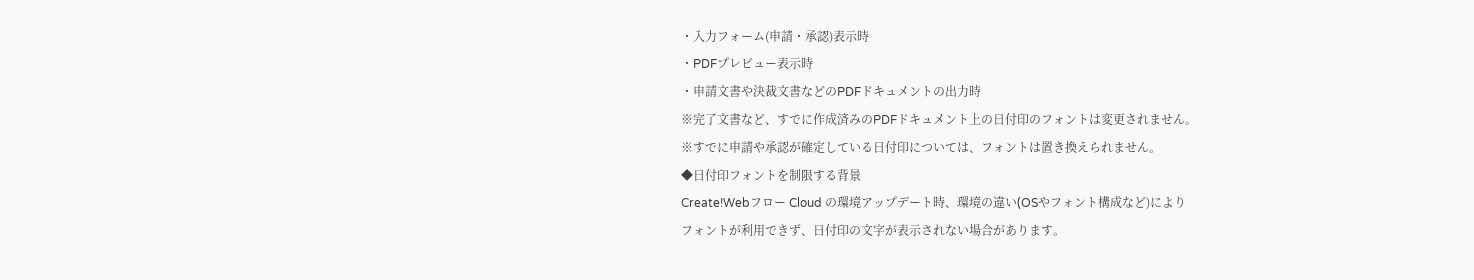・入力フォーム(申請・承認)表示時
・PDFプレビュー表示時
・申請文書や決裁文書などのPDFドキュメントの出力時
※完了文書など、すでに作成済みのPDFドキュメント上の日付印のフォントは変更されません。
※すでに申請や承認が確定している日付印については、フォントは置き換えられません。
◆日付印フォントを制限する背景
Create!Webフロー Cloud の環境アップデート時、環境の違い(OSやフォント構成など)により
フォントが利用できず、日付印の文字が表示されない場合があります。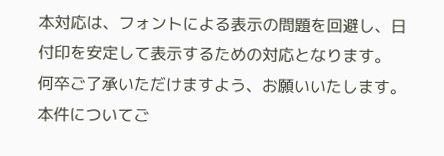本対応は、フォントによる表示の問題を回避し、日付印を安定して表示するための対応となります。
何卒ご了承いただけますよう、お願いいたします。
本件についてご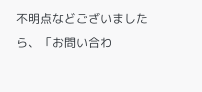不明点などございましたら、「お問い合わ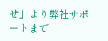せ」より弊社サポートまで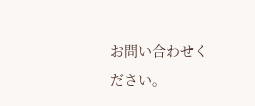お問い合わせください。